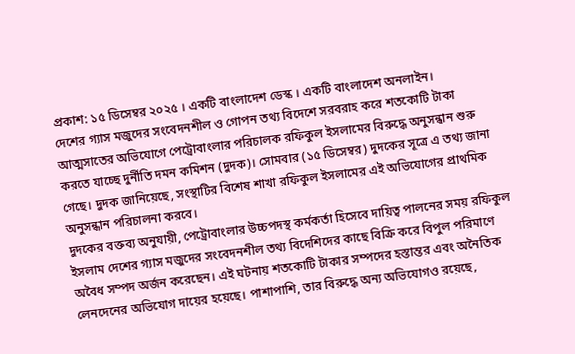প্রকাশ: ১৫ ডিসেম্বর ২০২৫ । একটি বাংলাদেশ ডেস্ক । একটি বাংলাদেশ অনলাইন।
দেশের গ্যাস মজুদের সংবেদনশীল ও গোপন তথ্য বিদেশে সরবরাহ করে শতকোটি টাকা আত্মসাতের অভিযোগে পেট্রোবাংলার পরিচালক রফিকুল ইসলামের বিরুদ্ধে অনুসন্ধান শুরু করতে যাচ্ছে দুর্নীতি দমন কমিশন (দুদক)। সোমবার (১৫ ডিসেম্বর) দুদকের সূত্রে এ তথ্য জানা গেছে। দুদক জানিয়েছে, সংস্থাটির বিশেষ শাখা রফিকুল ইসলামের এই অভিযোগের প্রাথমিক অনুসন্ধান পরিচালনা করবে।
দুদকের বক্তব্য অনুযায়ী, পেট্রোবাংলার উচ্চপদস্থ কর্মকর্তা হিসেবে দায়িত্ব পালনের সময় রফিকুল ইসলাম দেশের গ্যাস মজুদের সংবেদনশীল তথ্য বিদেশিদের কাছে বিক্রি করে বিপুল পরিমাণে অবৈধ সম্পদ অর্জন করেছেন। এই ঘটনায় শতকোটি টাকার সম্পদের হস্তান্তর এবং অনৈতিক লেনদেনের অভিযোগ দায়ের হয়েছে। পাশাপাশি, তার বিরুদ্ধে অন্য অভিযোগও রয়েছে,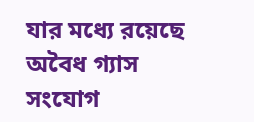যার মধ্যে রয়েছে অবৈধ গ্যাস সংযোগ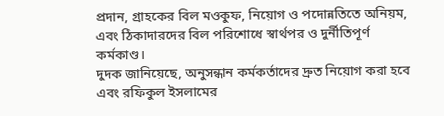প্রদান, গ্রাহকের বিল মওকুফ, নিয়োগ ও পদোন্নতিতে অনিয়ম, এবং ঠিকাদারদের বিল পরিশোধে স্বার্থপর ও দুর্নীতিপূর্ণ কর্মকাণ্ড।
দুদক জানিয়েছে, অনুসন্ধান কর্মকর্তাদের দ্রুত নিয়োগ করা হবে এবং রফিকুল ইসলামের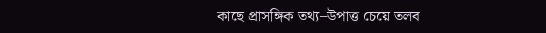কাছে প্রাসঙ্গিক তথ্য–উপাত্ত চেয়ে তলব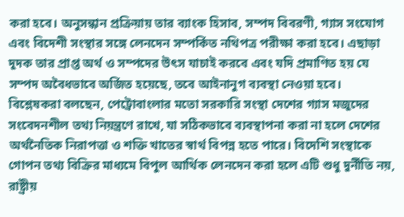করা হবে। অনুসন্ধান প্রক্রিয়ায় তার ব্যাংক হিসাব, সম্পদ বিবরণী, গ্যাস সংযোগ এবং বিদেশী সংস্থার সঙ্গে লেনদেন সম্পর্কিত নথিপত্র পরীক্ষা করা হবে। এছাড়া দুদক তার প্রাপ্ত অর্থ ও সম্পদের উৎস যাচাই করবে এবং যদি প্রমাণিত হয় যে সম্পদ অবৈধভাবে অর্জিত হয়েছে, তবে আইনানুগ ব্যবস্থা নেওয়া হবে।
বিশ্লেষকরা বলছেন, পেট্রোবাংলার মতো সরকারি সংস্থা দেশের গ্যাস মজুদের সংবেদনশীল তথ্য নিয়ন্ত্রণে রাখে, যা সঠিকভাবে ব্যবস্থাপনা করা না হলে দেশের অর্থনৈতিক নিরাপত্তা ও শক্তি খাতের স্বার্থ বিপন্ন হতে পারে। বিদেশি সংস্থাকে গোপন তথ্য বিক্রির মাধ্যমে বিপুল আর্থিক লেনদেন করা হলে এটি শুধু দুর্নীতি নয়, রাষ্ট্রীয়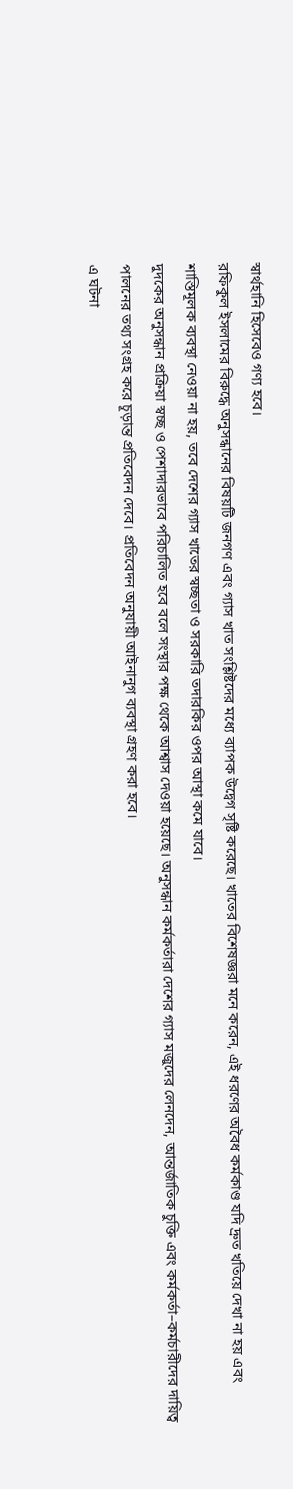স্বার্থহানি হিসেবেও গণ্য হবে।
রফিকুল ইসলামের বিরুদ্ধে অনুসন্ধানের বিষয়টি জনগণ এবং গ্যাস খাত সংশ্লিষ্টদের মধ্যে ব্যাপক উদ্বেগ সৃষ্টি করেছে। খাতের বিশেষজ্ঞরা মনে করেন, এই ধরণের অবৈধ কর্মকাণ্ড যদি দ্রুত খতিয়ে দেখা না হয় এবং শাস্তিমূলক ব্যবস্থা নেওয়া না হয়, তবে দেশের গ্যাস খাতের স্বচ্ছতা ও সরকারি তদারকির ওপর আস্থা কমে যাবে।
দুদকের অনুসন্ধান প্রক্রিয়া স্বচ্ছ ও পেশাদারভাবে পরিচালিত হবে বলে সংস্থার পক্ষ থেকে আশ্বাস দেওয়া হয়েছে। অনুসন্ধান কর্মকর্তারা দেশের গ্যাস মজুদের লেনদেন, আন্তর্জাতিক চুক্তি এবং কর্মকর্তা–কর্মচারীদের দায়িত্ব পালনের তথ্য সংগ্রহ করে চূড়ান্ত প্রতিবেদন দেবে। প্রতিবেদন অনুযায়ী আইনানুগ ব্যবস্থা গ্রহণ করা হবে।
এ ঘটনা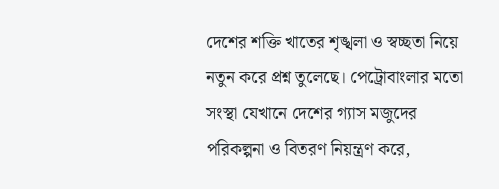দেশের শক্তি খাতের শৃঙ্খলা ও স্বচ্ছতা নিয়ে নতুন করে প্রশ্ন তুলেছে। পেট্রোবাংলার মতো সংস্থা যেখানে দেশের গ্যাস মজুদের পরিকল্পনা ও বিতরণ নিয়ন্ত্রণ করে,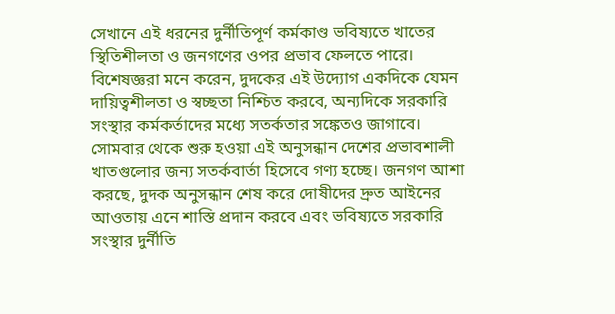সেখানে এই ধরনের দুর্নীতিপূর্ণ কর্মকাণ্ড ভবিষ্যতে খাতের স্থিতিশীলতা ও জনগণের ওপর প্রভাব ফেলতে পারে। বিশেষজ্ঞরা মনে করেন, দুদকের এই উদ্যোগ একদিকে যেমন দায়িত্বশীলতা ও স্বচ্ছতা নিশ্চিত করবে, অন্যদিকে সরকারি সংস্থার কর্মকর্তাদের মধ্যে সতর্কতার সঙ্কেতও জাগাবে।
সোমবার থেকে শুরু হওয়া এই অনুসন্ধান দেশের প্রভাবশালী খাতগুলোর জন্য সতর্কবার্তা হিসেবে গণ্য হচ্ছে। জনগণ আশা করছে, দুদক অনুসন্ধান শেষ করে দোষীদের দ্রুত আইনের আওতায় এনে শাস্তি প্রদান করবে এবং ভবিষ্যতে সরকারি সংস্থার দুর্নীতি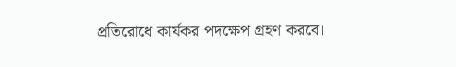প্রতিরোধে কার্যকর পদক্ষেপ গ্রহণ করবে।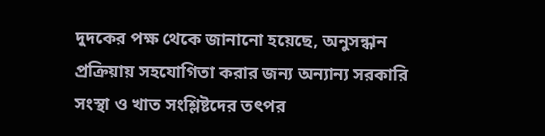দুদকের পক্ষ থেকে জানানো হয়েছে, অনুসন্ধান প্রক্রিয়ায় সহযোগিতা করার জন্য অন্যান্য সরকারি সংস্থা ও খাত সংশ্লিষ্টদের তৎপর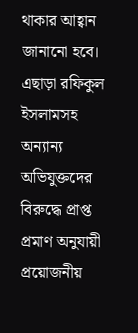থাকার আহ্বান জানানো হবে। এছাড়া রফিকুল ইসলামসহ অন্যান্য অভিযুক্তদের বিরুদ্ধে প্রাপ্ত প্রমাণ অনুযায়ী প্রয়োজনীয়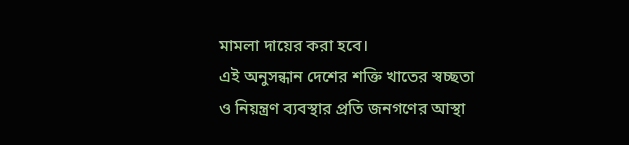মামলা দায়ের করা হবে।
এই অনুসন্ধান দেশের শক্তি খাতের স্বচ্ছতা ও নিয়ন্ত্রণ ব্যবস্থার প্রতি জনগণের আস্থা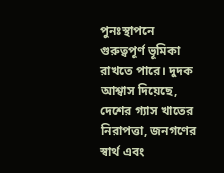পুনঃস্থাপনে গুরুত্বপূর্ণ ভূমিকা রাখতে পারে। দুদক আশ্বাস দিয়েছে, দেশের গ্যাস খাতের নিরাপত্তা, জনগণের স্বার্থ এবং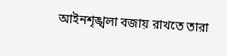আইনশৃঙ্খলা বজায় রাখতে তারা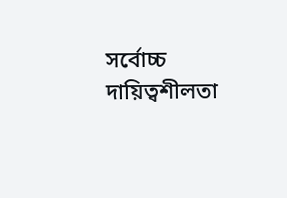সর্বোচ্চ দায়িত্বশীলতা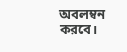অবলম্বন করবে।